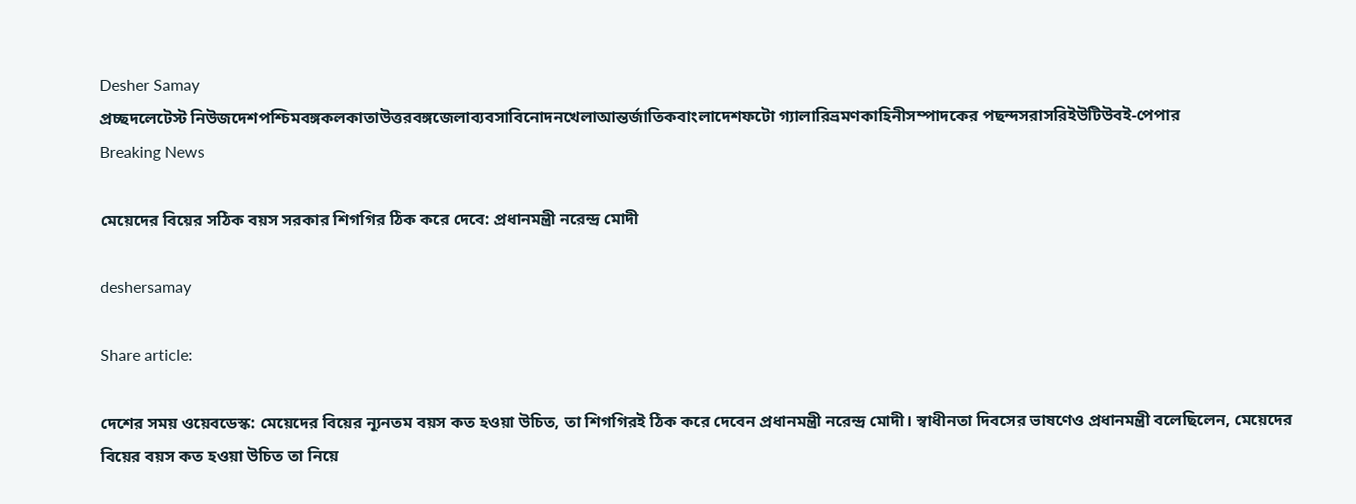Desher Samay
প্রচ্ছদলেটেস্ট নিউজদেশপশ্চিমবঙ্গকলকাতাউত্তরবঙ্গজেলাব্যবসাবিনোদনখেলাআন্তর্জাতিকবাংলাদেশফটো গ্যালারিভ্রমণকাহিনীসম্পাদকের পছন্দসরাসরিইউটিউবই-পেপার
Breaking News

মেয়েদের বিয়ের সঠিক বয়স সরকার শিগগির ঠিক করে দেবে: প্রধানমন্ত্রী নরেন্দ্র মোদী

deshersamay

Share article:

দেশের সময় ওয়েবডেস্ক: মেয়েদের বিয়ের ন্যূনতম বয়স কত হওয়া উচিত, তা শিগগিরই ঠিক করে দেবেন প্রধানমন্ত্রী নরেন্দ্র মোদী। স্বাধীনতা দিবসের ভাষণেও প্রধানমন্ত্রী বলেছিলেন, মেয়েদের বিয়ের বয়স কত হওয়া উচিত তা নিয়ে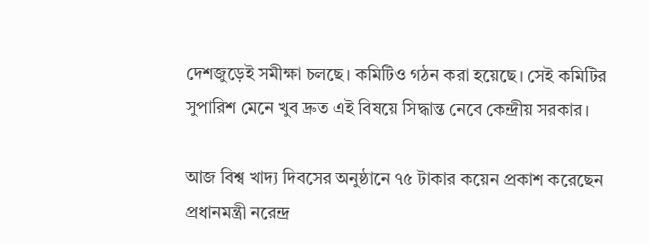দেশজুড়েই সমীক্ষা চলছে। কমিটিও গঠন করা হয়েছে। সেই কমিটির সুপারিশ মেনে খুব দ্রুত এই বিষয়ে সিদ্ধান্ত নেবে কেন্দ্রীয় সরকার।

আজ বিশ্ব খাদ্য দিবসের অনুষ্ঠানে ৭৫ টাকার কয়েন প্রকাশ করেছেন প্রধানমন্ত্রী নরেন্দ্র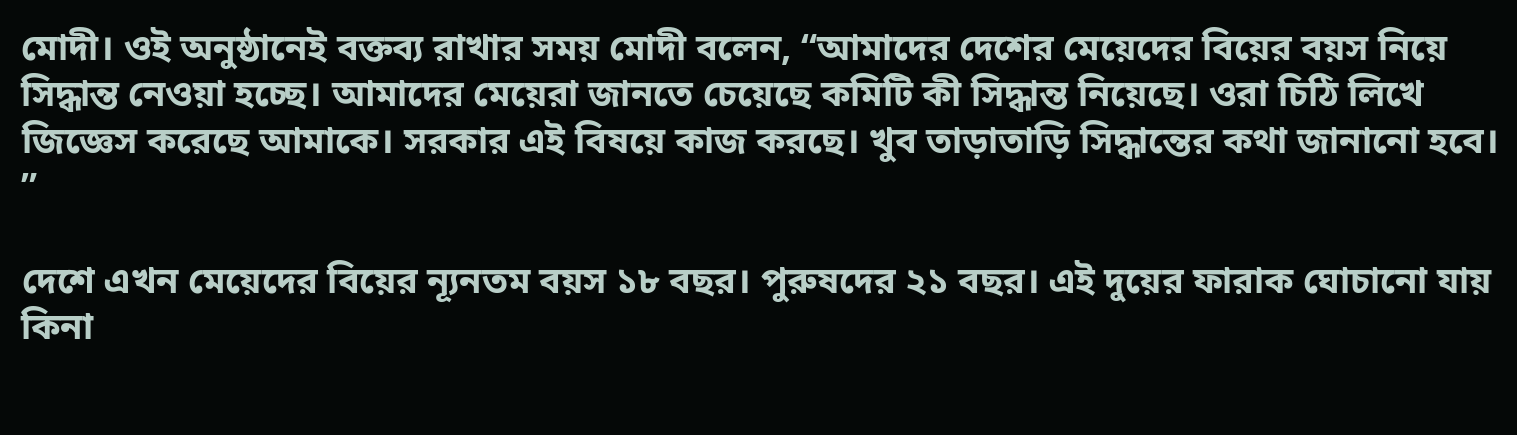মোদী। ওই অনুষ্ঠানেই বক্তব্য রাখার সময় মোদী বলেন, “আমাদের দেশের মেয়েদের বিয়ের বয়স নিয়ে সিদ্ধান্ত নেওয়া হচ্ছে। আমাদের মেয়েরা জানতে চেয়েছে কমিটি কী সিদ্ধান্ত নিয়েছে। ওরা চিঠি লিখে জিজ্ঞেস করেছে আমাকে। সরকার এই বিষয়ে কাজ করছে। খুব তাড়াতাড়ি সিদ্ধান্তের কথা জানানো হবে। ”

দেশে এখন মেয়েদের বিয়ের ন্যূনতম বয়স ১৮ বছর। পুরুষদের ২১ বছর। এই দুয়ের ফারাক ঘোচানো যায় কিনা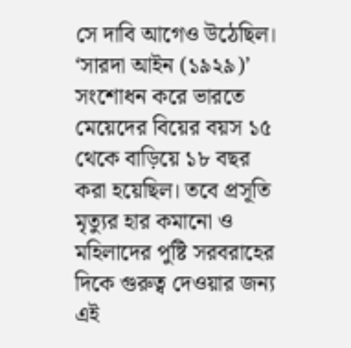সে দাবি আগেও উঠেছিল।  ‘সারদা আইন (১৯২৯)’ সংশোধন করে ভারতে মেয়েদের বিয়ের বয়স ১৫ থেকে বাড়িয়ে ১৮ বছর করা হয়েছিল। তবে প্রসূতি মৃত্যুর হার কমানো ও মহিলাদের পুষ্টি সরবরাহের দিকে গুরুত্ব দেওয়ার জন্য এই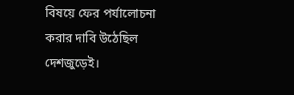বিষয়ে ফের পর্যালোচনা করার দাবি উঠেছিল দেশজুড়েই।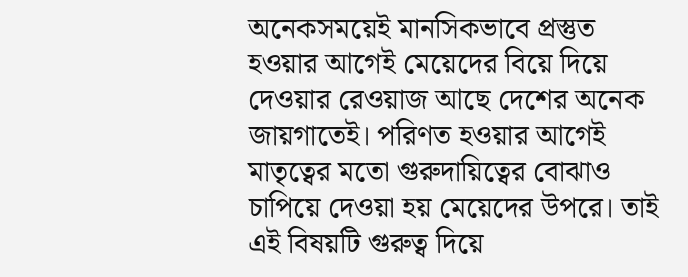অনেকসময়েই মানসিকভাবে প্রস্তুত হওয়ার আগেই মেয়েদের বিয়ে দিয়ে দেওয়ার রেওয়াজ আছে দেশের অনেক জায়গাতেই। পরিণত হওয়ার আগেই মাতৃত্বের মতো গুরুদায়িত্বের বোঝাও চাপিয়ে দেওয়া হয় মেয়েদের উপরে। তাই এই বিষয়টি গুরুত্ব দিয়ে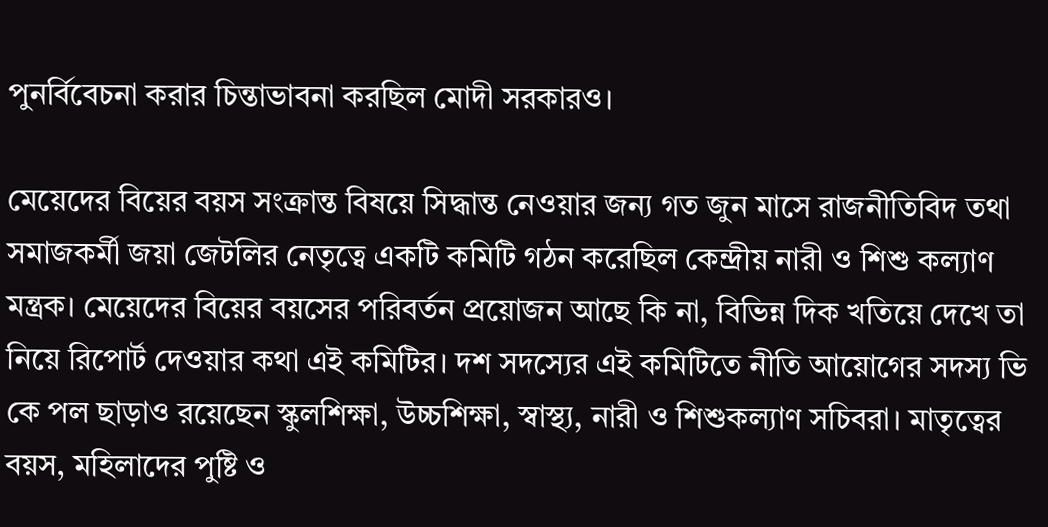পুনর্বিবেচনা করার চিন্তাভাবনা করছিল মোদী সরকারও।

মেয়েদের বিয়ের বয়স সংক্রান্ত বিষয়ে সিদ্ধান্ত নেওয়ার জন্য গত জুন মাসে রাজনীতিবিদ তথা সমাজকর্মী জয়া জেটলির নেতৃত্বে একটি কমিটি গঠন করেছিল কেন্দ্রীয় নারী ও শিশু কল্যাণ মন্ত্রক। মেয়েদের বিয়ের বয়সের পরিবর্তন প্রয়োজন আছে কি না, বিভিন্ন দিক খতিয়ে দেখে তা নিয়ে রিপোর্ট দেওয়ার কথা এই কমিটির। দশ সদস্যের এই কমিটিতে নীতি আয়োগের সদস্য ভি কে পল ছাড়াও রয়েছেন স্কুলশিক্ষা, উচ্চশিক্ষা, স্বাস্থ্য, নারী ও শিশুকল্যাণ সচিবরা। মাতৃত্বের বয়স, মহিলাদের পুষ্টি ও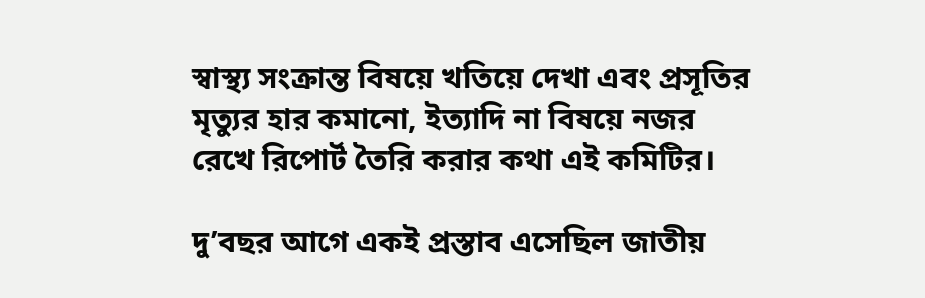স্বাস্থ্য সংক্রান্ত বিষয়ে খতিয়ে দেখা এবং প্রসূতির মৃত্যুর হার কমানো, ইত্যাদি না বিষয়ে নজর রেখে রিপোর্ট তৈরি করার কথা এই কমিটির।

দু’বছর আগে একই প্রস্তাব এসেছিল জাতীয়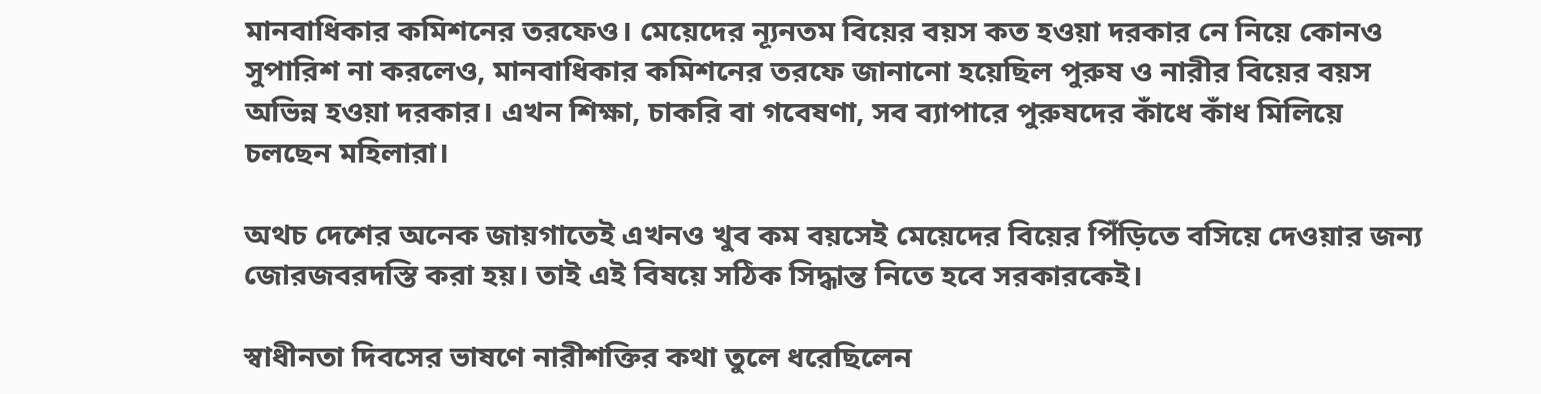মানবাধিকার কমিশনের তরফেও। মেয়েদের ন্যূনতম বিয়ের বয়স কত হওয়া দরকার নে নিয়ে কোনও সুপারিশ না করলেও, মানবাধিকার কমিশনের তরফে জানানো হয়েছিল পুরুষ ও নারীর বিয়ের বয়স অভিন্ন হওয়া দরকার। এখন শিক্ষা, চাকরি বা গবেষণা, সব ব্যাপারে পুরুষদের কাঁধে কাঁধ মিলিয়ে চলছেন মহিলারা।

অথচ দেশের অনেক জায়গাতেই এখনও খুব কম বয়সেই মেয়েদের বিয়ের পিঁড়িতে বসিয়ে দেওয়ার জন্য জোরজবরদস্তি করা হয়। তাই এই বিষয়ে সঠিক সিদ্ধান্ত নিতে হবে সরকারকেই।

স্বাধীনতা দিবসের ভাষণে নারীশক্তির কথা তুলে ধরেছিলেন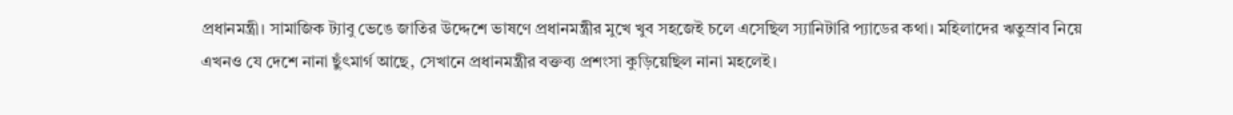প্রধানমন্ত্রী। সামাজিক ট্যাবু ভেঙে জাতির উদ্দেশে ভাষণে প্রধানমন্ত্রীর মুখে খুব সহজেই চলে এসেছিল স্যানিটারি প্যাডের কথা। মহিলাদের ঋতুস্রাব নিয়ে এখনও যে দেশে নানা ছুঁৎমার্গ আছে, সেখানে প্রধানমন্ত্রীর বক্তব্য প্রশংসা কুড়িয়েছিল নানা মহলেই।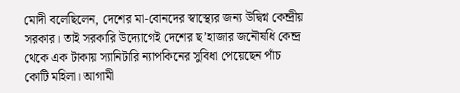মোদী বলেছিলেন, দেশের মা-বোনদের স্বাস্থ্যের জন্য উদ্বিগ্ন কেন্দ্রীয় সরকার। তাই সরকারি উদ্যোগেই দেশের ছ’হাজার জনৌষধি কেন্দ্র থেকে এক টাকায় স্যানিটারি ন্যাপকিনের সুবিধা পেয়েছেন পাঁচ কোটি মহিলা। আগামী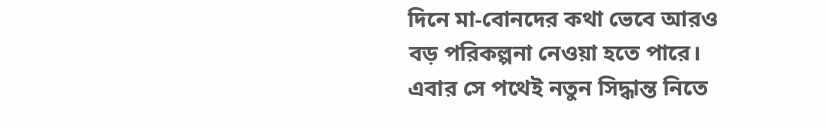দিনে মা-বোনদের কথা ভেবে আরও বড় পরিকল্পনা নেওয়া হতে পারে। এবার সে পথেই নতুন সিদ্ধান্ত নিতে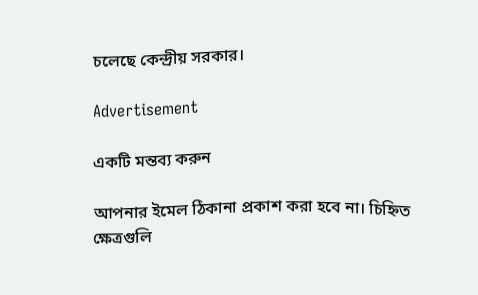চলেছে কেন্দ্রীয় সরকার।

Advertisement

একটি মন্তব্য করুন

আপনার ইমেল ঠিকানা প্রকাশ করা হবে না। চিহ্নিত ক্ষেত্রগুলি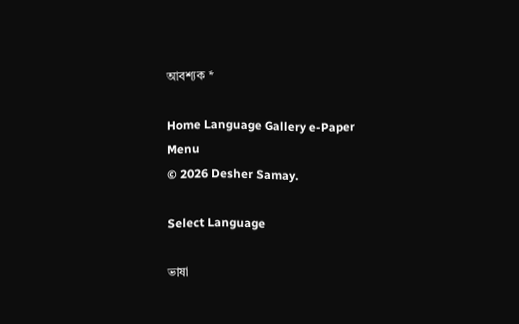আবশ্যক *

Home Language Gallery e-Paper
Menu
© 2026 Desher Samay.

Select Language

ভাষা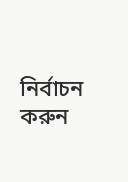নির্বাচন করুন